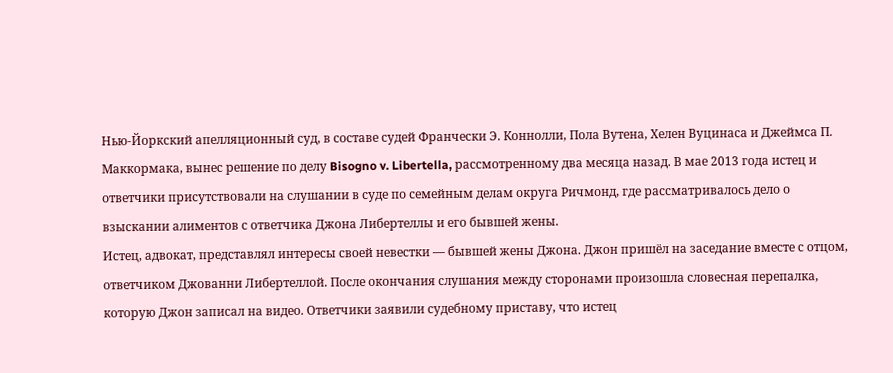Нью-Йоркский апелляционный суд, в составе судей Франчески Э. Коннолли, Пола Вутена, Хелен Вуцинаса и Джеймса П. Маккормака, вынес решение по делу Bisogno v. Libertella, рассмотренному два месяца назад. В мае 2013 года истец и ответчики присутствовали на слушании в суде по семейным делам округа Ричмонд, где рассматривалось дело о взыскании алиментов с ответчика Джона Либертеллы и его бывшей жены.
Истец, адвокат, представлял интересы своей невестки — бывшей жены Джона. Джон пришёл на заседание вместе с отцом, ответчиком Джованни Либертеллой. После окончания слушания между сторонами произошла словесная перепалка, которую Джон записал на видео. Ответчики заявили судебному приставу, что истец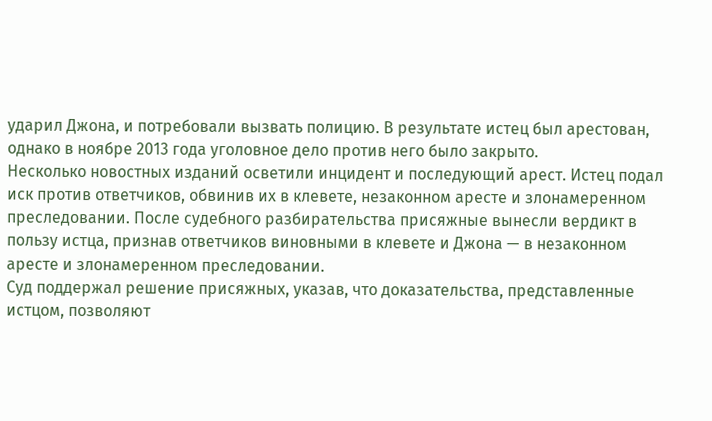ударил Джона, и потребовали вызвать полицию. В результате истец был арестован, однако в ноябре 2013 года уголовное дело против него было закрыто.
Несколько новостных изданий осветили инцидент и последующий арест. Истец подал иск против ответчиков, обвинив их в клевете, незаконном аресте и злонамеренном преследовании. После судебного разбирательства присяжные вынесли вердикт в пользу истца, признав ответчиков виновными в клевете и Джона — в незаконном аресте и злонамеренном преследовании.
Суд поддержал решение присяжных, указав, что доказательства, представленные истцом, позволяют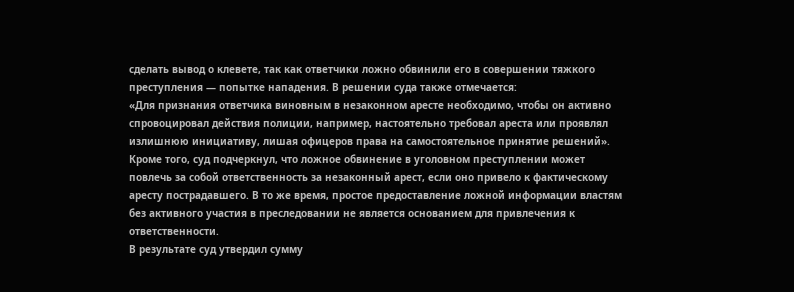сделать вывод о клевете, так как ответчики ложно обвинили его в совершении тяжкого преступления — попытке нападения. В решении суда также отмечается:
«Для признания ответчика виновным в незаконном аресте необходимо, чтобы он активно спровоцировал действия полиции, например, настоятельно требовал ареста или проявлял излишнюю инициативу, лишая офицеров права на самостоятельное принятие решений».
Кроме того, суд подчеркнул, что ложное обвинение в уголовном преступлении может повлечь за собой ответственность за незаконный арест, если оно привело к фактическому аресту пострадавшего. В то же время, простое предоставление ложной информации властям без активного участия в преследовании не является основанием для привлечения к ответственности.
В результате суд утвердил сумму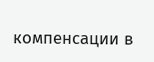компенсации в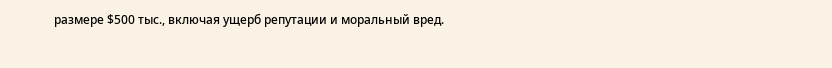размере $500 тыс., включая ущерб репутации и моральный вред.